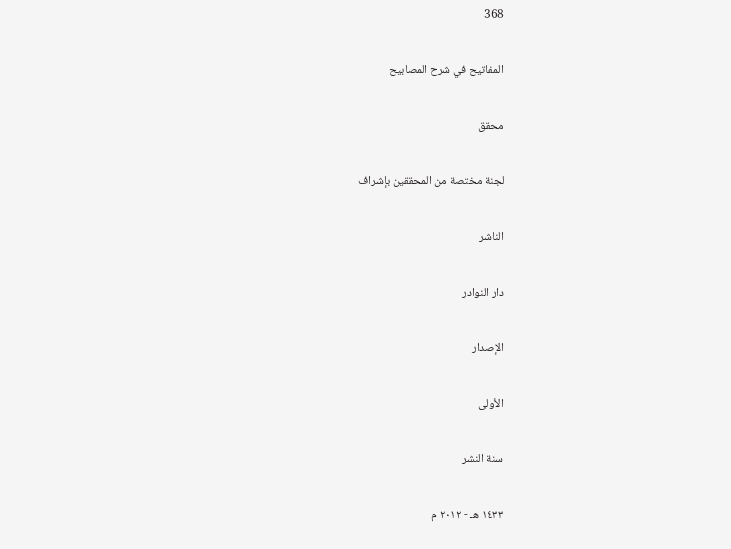368

المفاتيح في شرح المصابيح

محقق

لجنة مختصة من المحققين بإشراف

الناشر

دار النوادر

الإصدار

الأولى

سنة النشر

١٤٣٣ هـ - ٢٠١٢ م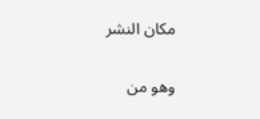مكان النشر

وهو من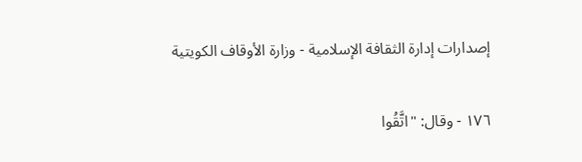إصدارات إدارة الثقافة الإسلامية - وزارة الأوقاف الكويتية

١٧٦ - وقال: "اتَّقُوا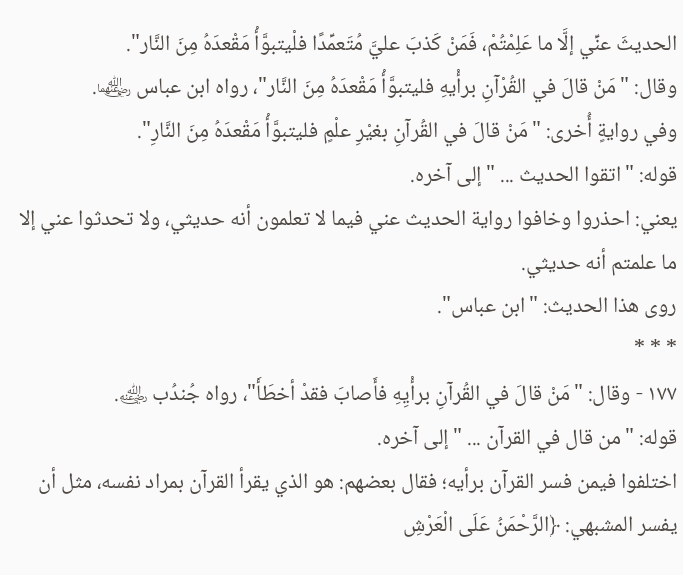الحديثَ عنِّي إلَّا ما عَلِمْتُمْ، فَمَنْ كَذبَ عليَّ مُتَعمِّدًا فلْيتبوَّأْ مَقْعدَهُ مِنَ النَّار".
وقال: "مَنْ قالَ في القُرْآنِ برأْيهِ فليتبوَّأْ مَقْعدَهُ مِنَ النَّار"، رواه ابن عباس ﵄.
وفي روايةٍ أُخرى: "مَنْ قالَ في القُرآنِ بغيْرِ علْمٍ فليتبوَّأْ مَقْعدَهُ مِنَ النَّارِ".
قوله: "اتقوا الحديث ... " إلى آخره.
يعني: احذروا وخافوا رواية الحديث عني فيما لا تعلمون أنه حديثي، ولا تحدثوا عني إلا ما علمتم أنه حديثي.
روى هذا الحديث: "ابن عباس".
* * *
١٧٧ - وقال: "مَنْ قالَ في القُرآنِ برأْيِهِ فأَصابَ فقدْ أخطَأَ"، رواه جُندُب ﵁.
قوله: "من قال في القرآن ... " إلى آخره.
اختلفوا فيمن فسر القرآن برأيه؛ فقال بعضهم: هو الذي يقرأ القرآن بمراد نفسه، مثل أن يفسر المشبهي: ﴿الرَّحْمَنُ عَلَى الْعَرْشِ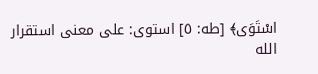اسْتَوَى﴾ [طه: ٥] استوى: على معنى استقرار الله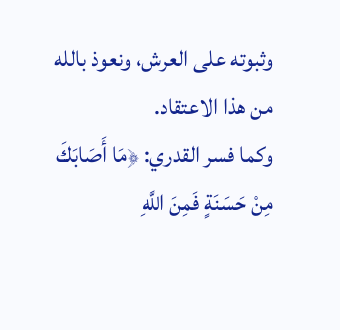وثبوته على العرش، ونعوذ بالله من هذا الاعتقاد.
وكما فسر القدري: ﴿مَا أَصَابَكَ مِنْ حَسَنَةٍ فَمِنَ اللَّهِ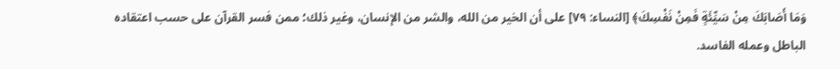وَمَا أَصَابَكَ مِنْ سَيِّئَةٍ فَمِنْ نَفْسِكَ﴾ [النساء: ٧٩] على أن الخير من الله، والشر من الإنسان، وغير ذلك؛ ممن فسر القرآن على حسب اعتقاده الباطل وعمله الفاسد.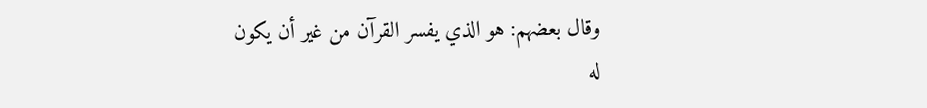وقال بعضهم: هو الذي يفسر القرآن من غير أن يكون له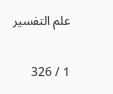علم التفسير

1 / 326